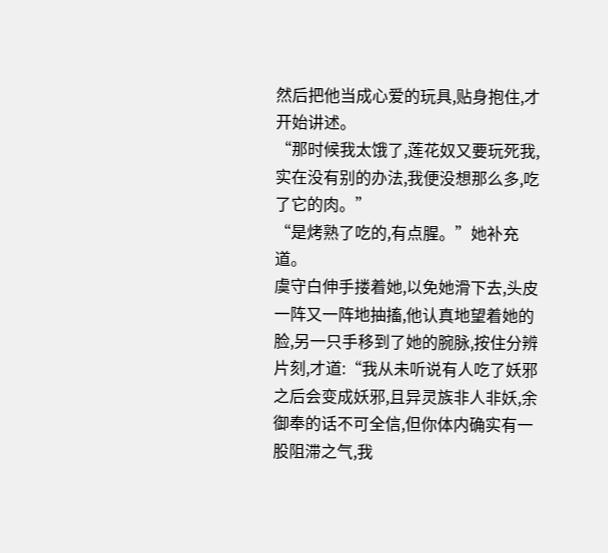然后把他当成心爱的玩具,贴身抱住,才开始讲述。
“那时候我太饿了,莲花奴又要玩死我,实在没有别的办法,我便没想那么多,吃了它的肉。”
“是烤熟了吃的,有点腥。”她补充道。
虞守白伸手搂着她,以免她滑下去,头皮一阵又一阵地抽搐,他认真地望着她的脸,另一只手移到了她的腕脉,按住分辨片刻,才道:“我从未听说有人吃了妖邪之后会变成妖邪,且异灵族非人非妖,余御奉的话不可全信,但你体内确实有一股阻滞之气,我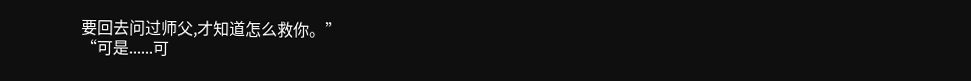要回去问过师父,才知道怎么救你。”
“可是......可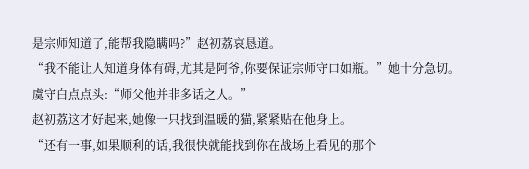是宗师知道了,能帮我隐瞒吗?”赵初荔哀恳道。
“我不能让人知道身体有碍,尤其是阿爷,你要保证宗师守口如瓶。”她十分急切。
虞守白点点头:“师父他并非多话之人。”
赵初荔这才好起来,她像一只找到温暖的猫,紧紧贴在他身上。
“还有一事,如果顺利的话,我很快就能找到你在战场上看见的那个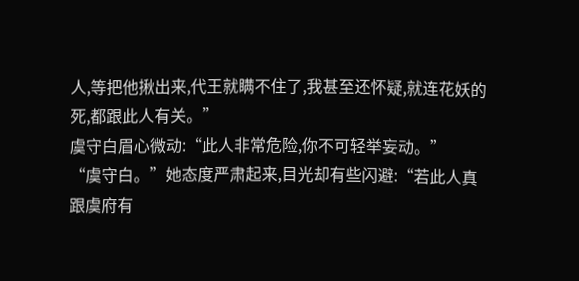人,等把他揪出来,代王就瞒不住了,我甚至还怀疑,就连花妖的死,都跟此人有关。”
虞守白眉心微动:“此人非常危险,你不可轻举妄动。”
“虞守白。”她态度严肃起来,目光却有些闪避:“若此人真跟虞府有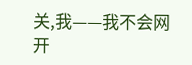关,我——我不会网开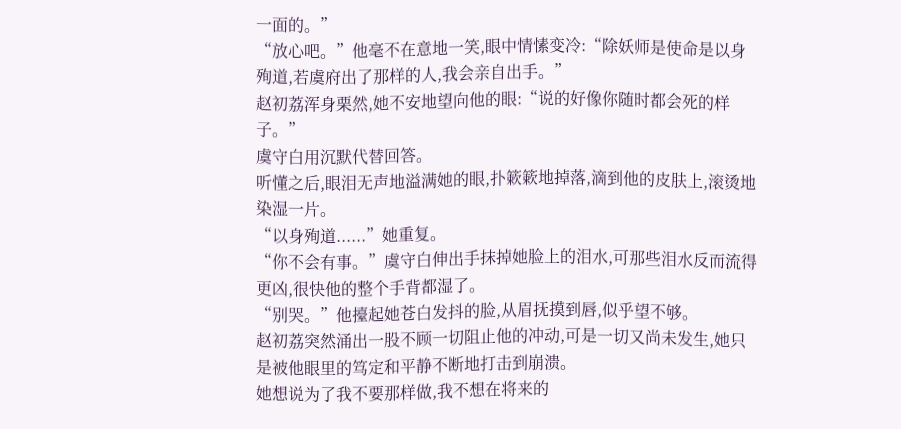一面的。”
“放心吧。”他毫不在意地一笑,眼中情愫变冷:“除妖师是使命是以身殉道,若虞府出了那样的人,我会亲自出手。”
赵初荔浑身栗然,她不安地望向他的眼:“说的好像你随时都会死的样子。”
虞守白用沉默代替回答。
听懂之后,眼泪无声地溢满她的眼,扑簌簌地掉落,滴到他的皮肤上,滚烫地染湿一片。
“以身殉道......”她重复。
“你不会有事。”虞守白伸出手抹掉她脸上的泪水,可那些泪水反而流得更凶,很快他的整个手背都湿了。
“别哭。”他擡起她苍白发抖的脸,从眉抚摸到唇,似乎望不够。
赵初荔突然涌出一股不顾一切阻止他的冲动,可是一切又尚未发生,她只是被他眼里的笃定和平静不断地打击到崩溃。
她想说为了我不要那样做,我不想在将来的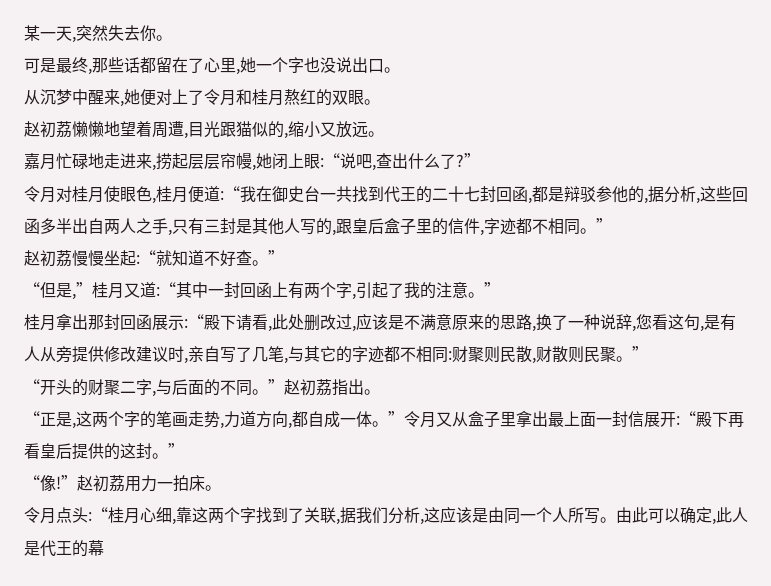某一天,突然失去你。
可是最终,那些话都留在了心里,她一个字也没说出口。
从沉梦中醒来,她便对上了令月和桂月熬红的双眼。
赵初荔懒懒地望着周遭,目光跟猫似的,缩小又放远。
嘉月忙碌地走进来,捞起层层帘幔,她闭上眼:“说吧,查出什么了?”
令月对桂月使眼色,桂月便道:“我在御史台一共找到代王的二十七封回函,都是辩驳参他的,据分析,这些回函多半出自两人之手,只有三封是其他人写的,跟皇后盒子里的信件,字迹都不相同。”
赵初荔慢慢坐起:“就知道不好查。”
“但是,”桂月又道:“其中一封回函上有两个字,引起了我的注意。”
桂月拿出那封回函展示:“殿下请看,此处删改过,应该是不满意原来的思路,换了一种说辞,您看这句,是有人从旁提供修改建议时,亲自写了几笔,与其它的字迹都不相同:财聚则民散,财散则民聚。”
“开头的财聚二字,与后面的不同。”赵初荔指出。
“正是,这两个字的笔画走势,力道方向,都自成一体。”令月又从盒子里拿出最上面一封信展开:“殿下再看皇后提供的这封。”
“像!”赵初荔用力一拍床。
令月点头:“桂月心细,靠这两个字找到了关联,据我们分析,这应该是由同一个人所写。由此可以确定,此人是代王的幕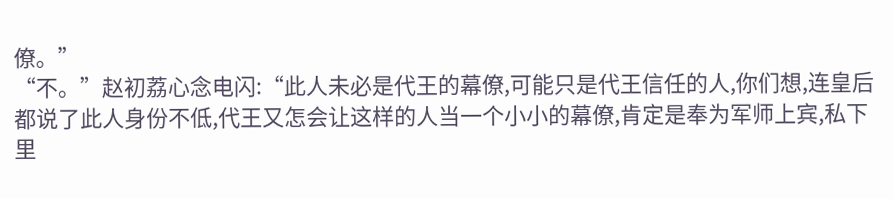僚。”
“不。”赵初荔心念电闪:“此人未必是代王的幕僚,可能只是代王信任的人,你们想,连皇后都说了此人身份不低,代王又怎会让这样的人当一个小小的幕僚,肯定是奉为军师上宾,私下里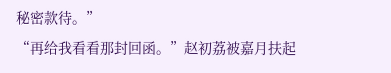秘密款待。”
“再给我看看那封回函。”赵初荔被嘉月扶起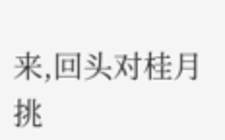来,回头对桂月挑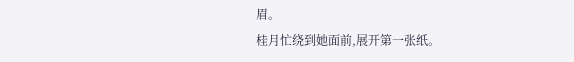眉。
桂月忙绕到她面前,展开第一张纸。